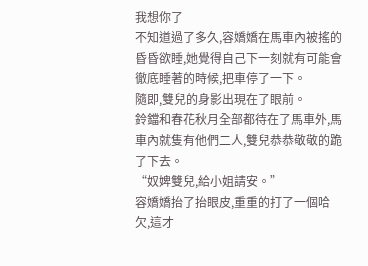我想你了
不知道過了多久,容嬌嬌在馬車內被搖的昏昏欲睡,她覺得自己下一刻就有可能會徹底睡著的時候,把車停了一下。
隨即,雙兒的身影出現在了眼前。
鈴鐺和春花秋月全部都待在了馬車外,馬車內就隻有他們二人,雙兒恭恭敬敬的跪了下去。
“奴婢雙兒,給小姐請安。”
容嬌嬌抬了抬眼皮,重重的打了一個哈欠,這才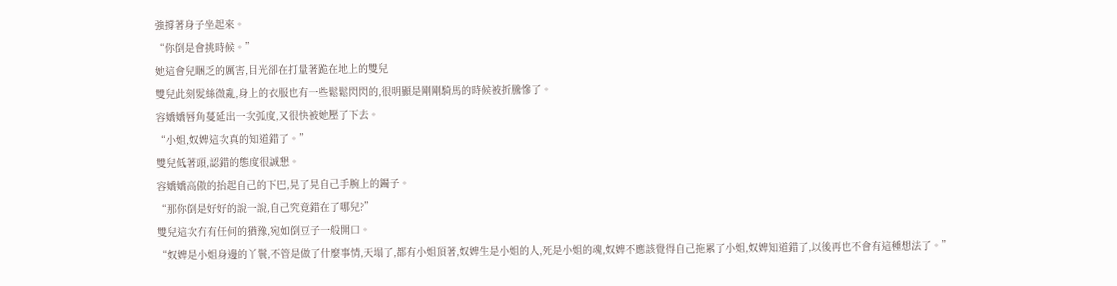強撐著身子坐起來。
“你倒是會挑時候。”
她這會兒睏乏的厲害,目光卻在打量著跪在地上的雙兒
雙兒此刻髮絲微亂,身上的衣服也有一些鬆鬆閃閃的,很明顯是剛剛騎馬的時候被折騰慘了。
容嬌嬌唇角蔓延出一次弧度,又很快被她壓了下去。
“小姐,奴婢這次真的知道錯了。”
雙兒低著頭,認錯的態度很誠懇。
容嬌嬌高傲的抬起自己的下巴,晃了晃自己手腕上的鐲子。
“那你倒是好好的說一說,自己究竟錯在了哪兒?”
雙兒這次冇有任何的猶豫,宛如倒豆子一般開口。
“奴婢是小姐身邊的丫鬟,不管是做了什麼事情,天塌了,都有小姐頂著,奴婢生是小姐的人,死是小姐的魂,奴婢不應該覺得自己拖累了小姐,奴婢知道錯了,以後再也不會有這種想法了。”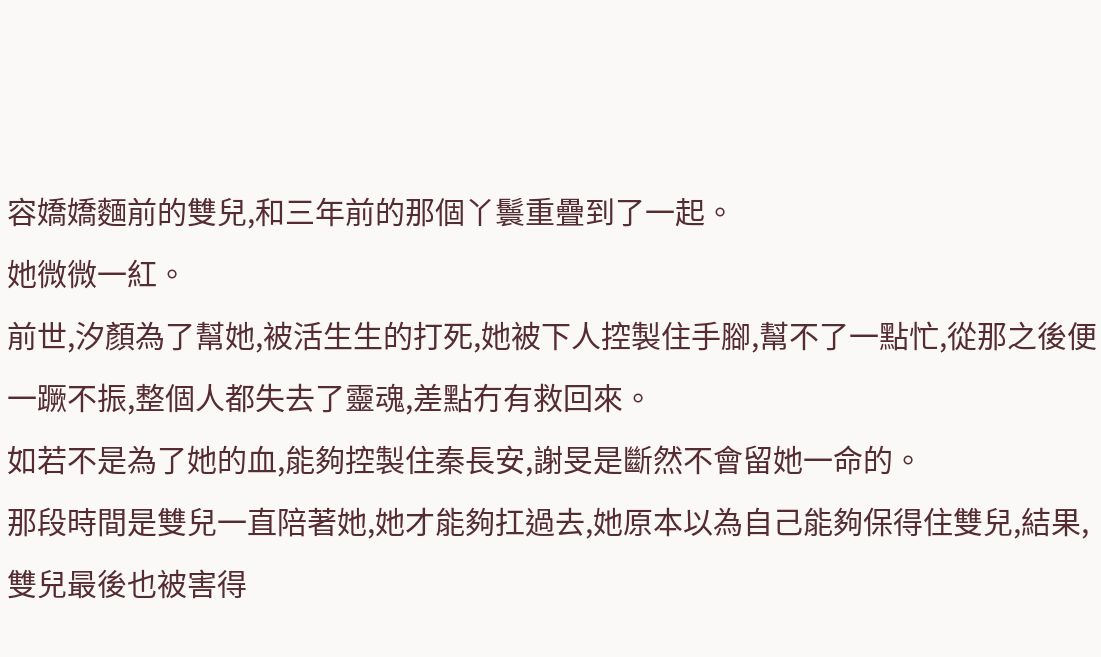容嬌嬌麵前的雙兒,和三年前的那個丫鬟重疊到了一起。
她微微一紅。
前世,汐顏為了幫她,被活生生的打死,她被下人控製住手腳,幫不了一點忙,從那之後便一蹶不振,整個人都失去了靈魂,差點冇有救回來。
如若不是為了她的血,能夠控製住秦長安,謝旻是斷然不會留她一命的。
那段時間是雙兒一直陪著她,她才能夠扛過去,她原本以為自己能夠保得住雙兒,結果,雙兒最後也被害得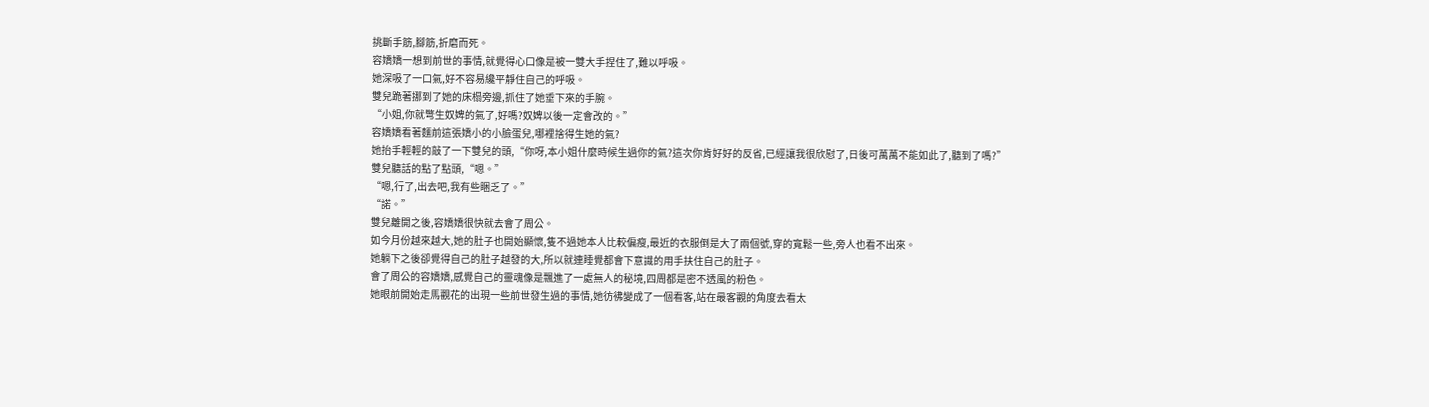挑斷手筋,腳筋,折磨而死。
容嬌嬌一想到前世的事情,就覺得心口像是被一雙大手捏住了,難以呼吸。
她深吸了一口氣,好不容易纔平靜住自己的呼吸。
雙兒跪著挪到了她的床榻旁邊,抓住了她垂下來的手腕。
“小姐,你就彆生奴婢的氣了,好嗎?奴婢以後一定會改的。”
容嬌嬌看著麵前這張嬌小的小臉蛋兒,哪裡捨得生她的氣?
她抬手輕輕的敲了一下雙兒的頭,“你呀,本小姐什麼時候生過你的氣?這次你肯好好的反省,已經讓我很欣慰了,日後可萬萬不能如此了,聽到了嗎?”
雙兒聽話的點了點頭,“嗯。”
“嗯,行了,出去吧,我有些睏乏了。”
“諾。”
雙兒離開之後,容嬌嬌很快就去會了周公。
如今月份越來越大,她的肚子也開始顯懷,隻不過她本人比較偏瘦,最近的衣服倒是大了兩個號,穿的寬鬆一些,旁人也看不出來。
她躺下之後卻覺得自己的肚子越發的大,所以就連睡覺都會下意識的用手扶住自己的肚子。
會了周公的容嬌嬌,感覺自己的靈魂像是飄進了一處無人的秘境,四周都是密不透風的粉色。
她眼前開始走馬觀花的出現一些前世發生過的事情,她彷彿變成了一個看客,站在最客觀的角度去看太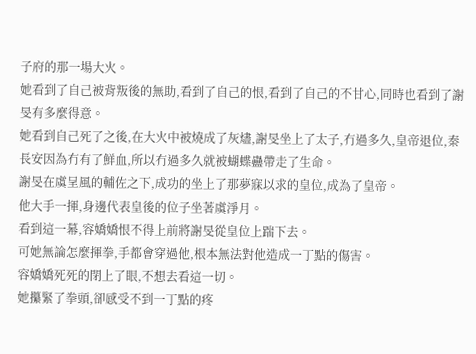子府的那一場大火。
她看到了自己被背叛後的無助,看到了自己的恨,看到了自己的不甘心,同時也看到了謝旻有多麼得意。
她看到自己死了之後,在大火中被燒成了灰燼,謝旻坐上了太子,冇過多久,皇帝退位,秦長安因為冇有了鮮血,所以冇過多久就被蝴蝶蠱帶走了生命。
謝旻在虞呈風的輔佐之下,成功的坐上了那夢寐以求的皇位,成為了皇帝。
他大手一揮,身邊代表皇後的位子坐著虞淨月。
看到這一幕,容嬌嬌恨不得上前將謝旻從皇位上踹下去。
可她無論怎麼揮拳,手都會穿過他,根本無法對他造成一丁點的傷害。
容嬌嬌死死的閉上了眼,不想去看這一切。
她攥緊了拳頭,卻感受不到一丁點的疼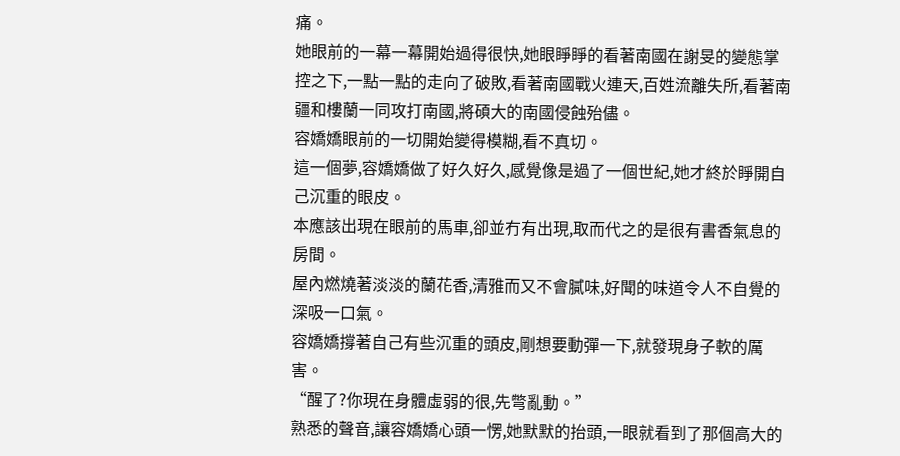痛。
她眼前的一幕一幕開始過得很快,她眼睜睜的看著南國在謝旻的變態掌控之下,一點一點的走向了破敗,看著南國戰火連天,百姓流離失所,看著南疆和樓蘭一同攻打南國,將碩大的南國侵蝕殆儘。
容嬌嬌眼前的一切開始變得模糊,看不真切。
這一個夢,容嬌嬌做了好久好久,感覺像是過了一個世紀,她才終於睜開自己沉重的眼皮。
本應該出現在眼前的馬車,卻並冇有出現,取而代之的是很有書香氣息的房間。
屋內燃燒著淡淡的蘭花香,清雅而又不會膩味,好聞的味道令人不自覺的深吸一口氣。
容嬌嬌撐著自己有些沉重的頭皮,剛想要動彈一下,就發現身子軟的厲害。
“醒了?你現在身體虛弱的很,先彆亂動。”
熟悉的聲音,讓容嬌嬌心頭一愣,她默默的抬頭,一眼就看到了那個高大的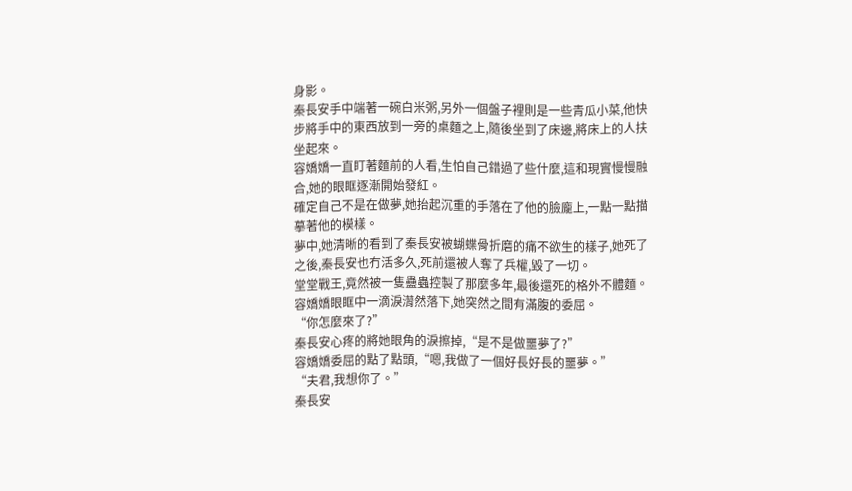身影。
秦長安手中端著一碗白米粥,另外一個盤子裡則是一些青瓜小菜,他快步將手中的東西放到一旁的桌麵之上,隨後坐到了床邊,將床上的人扶坐起來。
容嬌嬌一直盯著麵前的人看,生怕自己錯過了些什麼,這和現實慢慢融合,她的眼眶逐漸開始發紅。
確定自己不是在做夢,她抬起沉重的手落在了他的臉龐上,一點一點描摹著他的模樣。
夢中,她清晰的看到了秦長安被蝴蝶骨折磨的痛不欲生的樣子,她死了之後,秦長安也冇活多久,死前還被人奪了兵權,毀了一切。
堂堂戰王,竟然被一隻蠱蟲控製了那麼多年,最後還死的格外不體麵。
容嬌嬌眼眶中一滴淚潸然落下,她突然之間有滿腹的委屈。
“你怎麼來了?”
秦長安心疼的將她眼角的淚擦掉,“是不是做噩夢了?”
容嬌嬌委屈的點了點頭,“嗯,我做了一個好長好長的噩夢。”
“夫君,我想你了。”
秦長安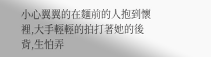小心翼翼的在麵前的人抱到懷裡,大手輕輕的拍打著她的後背,生怕弄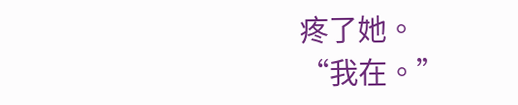疼了她。
“我在。”